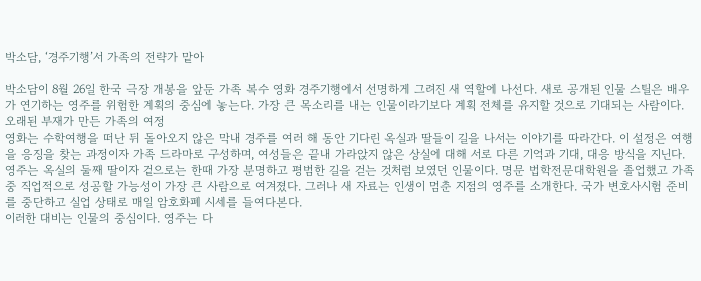박소담, ‘경주기행’서 가족의 전략가 맡아

박소담이 8월 26일 한국 극장 개봉을 앞둔 가족 복수 영화 경주기행에서 선명하게 그려진 새 역할에 나선다. 새로 공개된 인물 스틸은 배우가 연기하는 영주를 위험한 계획의 중심에 놓는다. 가장 큰 목소리를 내는 인물이라기보다 계획 전체를 유지할 것으로 기대되는 사람이다.
오래된 부재가 만든 가족의 여정
영화는 수학여행을 떠난 뒤 돌아오지 않은 막내 경주를 여러 해 동안 기다린 옥실과 딸들이 길을 나서는 이야기를 따라간다. 이 설정은 여행을 응징을 찾는 과정이자 가족 드라마로 구성하며, 여성들은 끝내 가라앉지 않은 상실에 대해 서로 다른 기억과 기대, 대응 방식을 지닌다.
영주는 옥실의 둘째 딸이자 겉으로는 한때 가장 분명하고 평범한 길을 걷는 것처럼 보였던 인물이다. 명문 법학전문대학원을 졸업했고 가족 중 직업적으로 성공할 가능성이 가장 큰 사람으로 여겨졌다. 그러나 새 자료는 인생이 멈춘 지점의 영주를 소개한다. 국가 변호사시험 준비를 중단하고 실업 상태로 매일 암호화폐 시세를 들여다본다.
이러한 대비는 인물의 중심이다. 영주는 다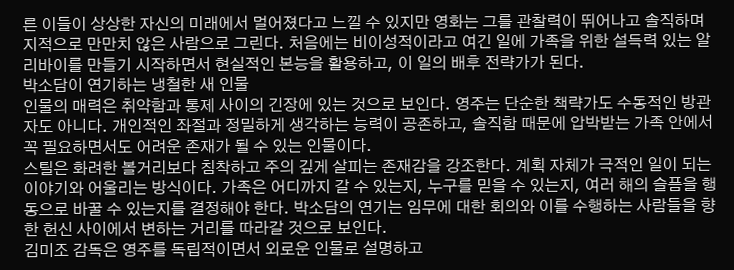른 이들이 상상한 자신의 미래에서 멀어졌다고 느낄 수 있지만 영화는 그를 관찰력이 뛰어나고 솔직하며 지적으로 만만치 않은 사람으로 그린다. 처음에는 비이성적이라고 여긴 일에 가족을 위한 설득력 있는 알리바이를 만들기 시작하면서 현실적인 본능을 활용하고, 이 일의 배후 전략가가 된다.
박소담이 연기하는 냉철한 새 인물
인물의 매력은 취약함과 통제 사이의 긴장에 있는 것으로 보인다. 영주는 단순한 책략가도 수동적인 방관자도 아니다. 개인적인 좌절과 정밀하게 생각하는 능력이 공존하고, 솔직함 때문에 압박받는 가족 안에서 꼭 필요하면서도 어려운 존재가 될 수 있는 인물이다.
스틸은 화려한 볼거리보다 침착하고 주의 깊게 살피는 존재감을 강조한다. 계획 자체가 극적인 일이 되는 이야기와 어울리는 방식이다. 가족은 어디까지 갈 수 있는지, 누구를 믿을 수 있는지, 여러 해의 슬픔을 행동으로 바꿀 수 있는지를 결정해야 한다. 박소담의 연기는 임무에 대한 회의와 이를 수행하는 사람들을 향한 헌신 사이에서 변하는 거리를 따라갈 것으로 보인다.
김미조 감독은 영주를 독립적이면서 외로운 인물로 설명하고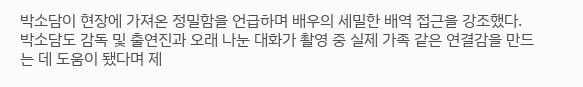박소담이 현장에 가져온 정밀함을 언급하며 배우의 세밀한 배역 접근을 강조했다. 박소담도 감독 및 출연진과 오래 나눈 대화가 촬영 중 실제 가족 같은 연결감을 만드는 데 도움이 됐다며 제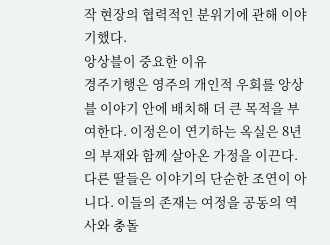작 현장의 협력적인 분위기에 관해 이야기했다.
앙상블이 중요한 이유
경주기행은 영주의 개인적 우회를 앙상블 이야기 안에 배치해 더 큰 목적을 부여한다. 이정은이 연기하는 옥실은 8년의 부재와 함께 살아온 가정을 이끈다. 다른 딸들은 이야기의 단순한 조연이 아니다. 이들의 존재는 여정을 공동의 역사와 충돌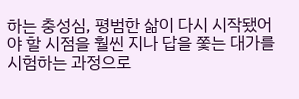하는 충성심, 평범한 삶이 다시 시작됐어야 할 시점을 훨씬 지나 답을 쫓는 대가를 시험하는 과정으로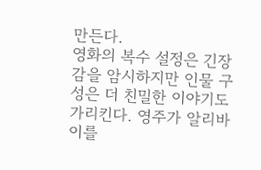만든다.
영화의 복수 설정은 긴장감을 암시하지만 인물 구성은 더 친밀한 이야기도 가리킨다. 영주가 알리바이를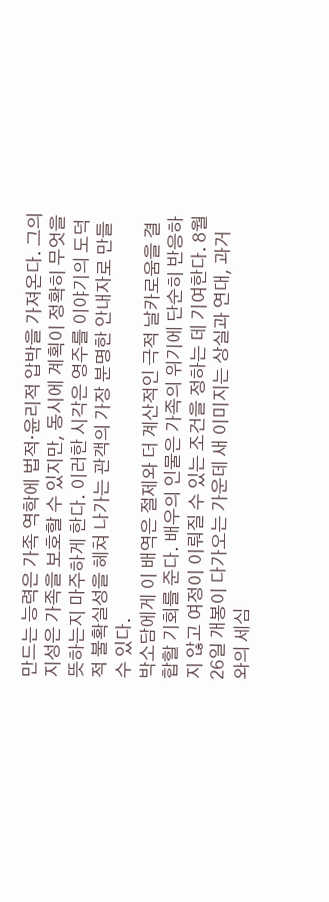만드는 능력은 가족 역학에 법적·윤리적 압박을 가져온다. 그의 지성은 가족을 보호할 수 있지만, 동시에 계획이 정확히 무엇을 뜻하는지 마주하게 한다. 이러한 시각은 영주를 이야기의 도덕적 불확실성을 헤쳐 나가는 관객의 가장 분명한 안내자로 만들 수 있다.
박소담에게 이 배역은 절제와 더 계산적인 극적 날카로움을 결합할 기회를 준다. 배우의 인물은 가족의 위기에 단순히 반응하지 않고 여정이 이뤄질 수 있는 조건을 정하는 데 기여한다. 8월 26일 개봉이 다가오는 가운데 새 이미지는 상실과 연대, 과거와의 세심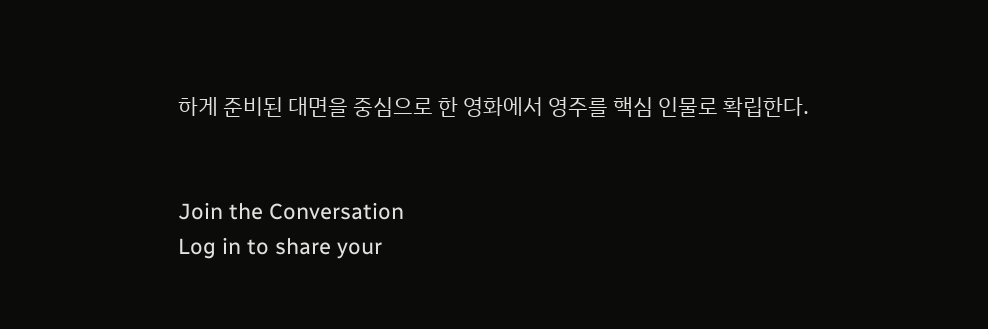하게 준비된 대면을 중심으로 한 영화에서 영주를 핵심 인물로 확립한다.


Join the Conversation
Log in to share your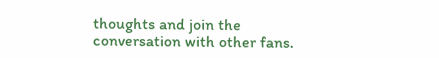thoughts and join the conversation with other fans.